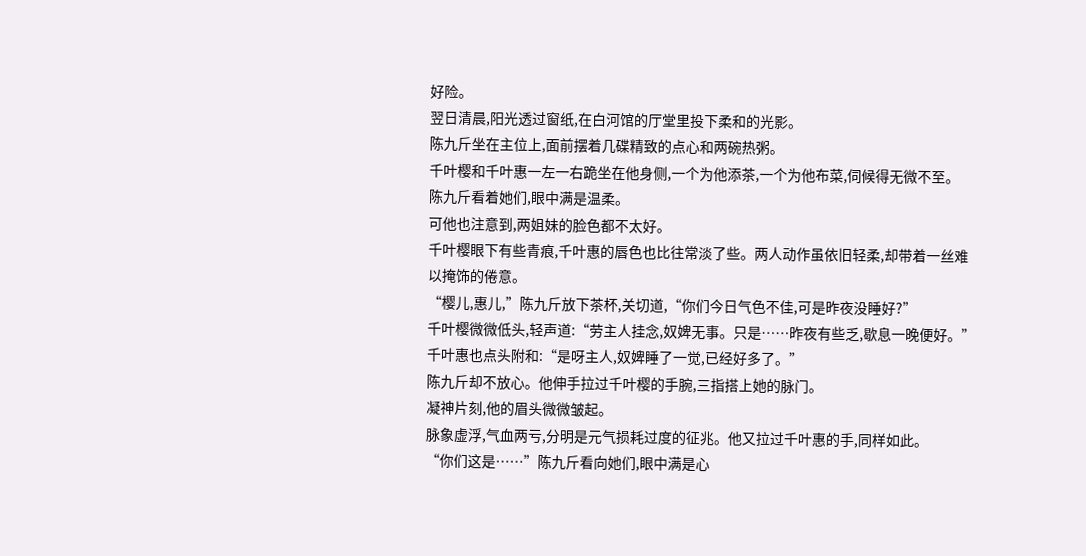好险。
翌日清晨,阳光透过窗纸,在白河馆的厅堂里投下柔和的光影。
陈九斤坐在主位上,面前摆着几碟精致的点心和两碗热粥。
千叶樱和千叶惠一左一右跪坐在他身侧,一个为他添茶,一个为他布菜,伺候得无微不至。
陈九斤看着她们,眼中满是温柔。
可他也注意到,两姐妹的脸色都不太好。
千叶樱眼下有些青痕,千叶惠的唇色也比往常淡了些。两人动作虽依旧轻柔,却带着一丝难以掩饰的倦意。
“樱儿,惠儿,”陈九斤放下茶杯,关切道,“你们今日气色不佳,可是昨夜没睡好?”
千叶樱微微低头,轻声道:“劳主人挂念,奴婢无事。只是……昨夜有些乏,歇息一晚便好。”
千叶惠也点头附和:“是呀主人,奴婢睡了一觉,已经好多了。”
陈九斤却不放心。他伸手拉过千叶樱的手腕,三指搭上她的脉门。
凝神片刻,他的眉头微微皱起。
脉象虚浮,气血两亏,分明是元气损耗过度的征兆。他又拉过千叶惠的手,同样如此。
“你们这是……”陈九斤看向她们,眼中满是心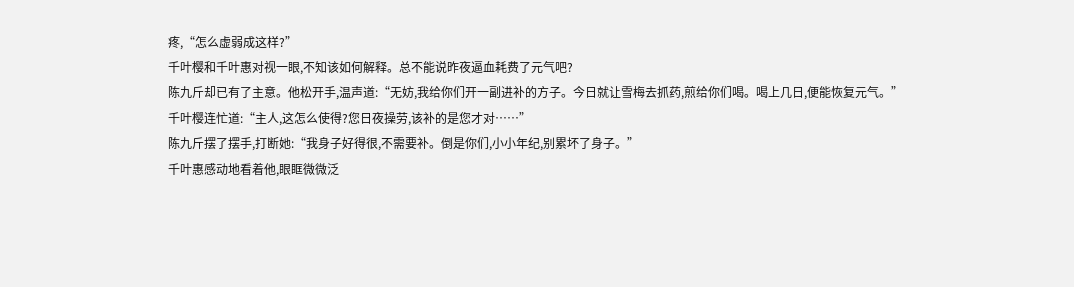疼,“怎么虚弱成这样?”
千叶樱和千叶惠对视一眼,不知该如何解释。总不能说昨夜逼血耗费了元气吧?
陈九斤却已有了主意。他松开手,温声道:“无妨,我给你们开一副进补的方子。今日就让雪梅去抓药,煎给你们喝。喝上几日,便能恢复元气。”
千叶樱连忙道:“主人,这怎么使得?您日夜操劳,该补的是您才对……”
陈九斤摆了摆手,打断她:“我身子好得很,不需要补。倒是你们,小小年纪,别累坏了身子。”
千叶惠感动地看着他,眼眶微微泛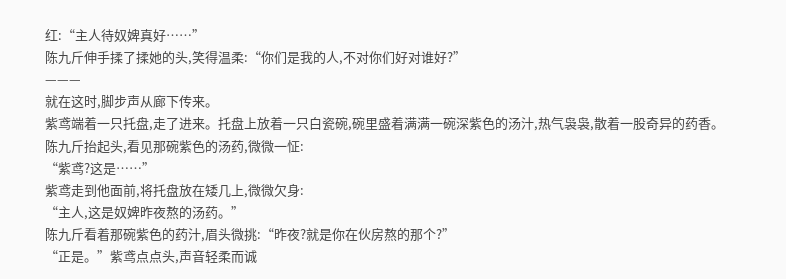红:“主人待奴婢真好……”
陈九斤伸手揉了揉她的头,笑得温柔:“你们是我的人,不对你们好对谁好?”
———
就在这时,脚步声从廊下传来。
紫鸢端着一只托盘,走了进来。托盘上放着一只白瓷碗,碗里盛着满满一碗深紫色的汤汁,热气袅袅,散着一股奇异的药香。
陈九斤抬起头,看见那碗紫色的汤药,微微一怔:
“紫鸢?这是……”
紫鸢走到他面前,将托盘放在矮几上,微微欠身:
“主人,这是奴婢昨夜熬的汤药。”
陈九斤看着那碗紫色的药汁,眉头微挑:“昨夜?就是你在伙房熬的那个?”
“正是。”紫鸢点点头,声音轻柔而诚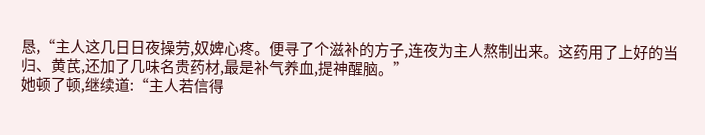恳,“主人这几日日夜操劳,奴婢心疼。便寻了个滋补的方子,连夜为主人熬制出来。这药用了上好的当归、黄芪,还加了几味名贵药材,最是补气养血,提神醒脑。”
她顿了顿,继续道:“主人若信得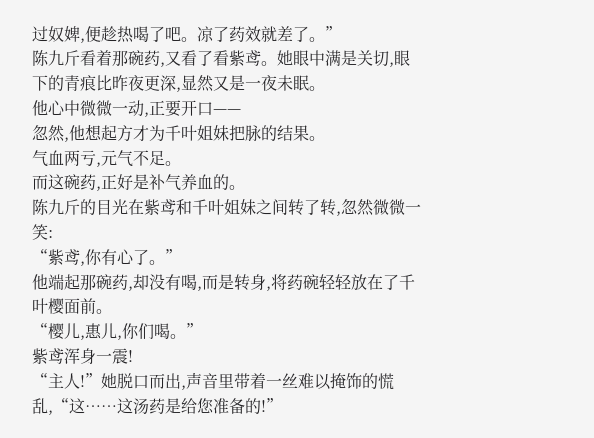过奴婢,便趁热喝了吧。凉了药效就差了。”
陈九斤看着那碗药,又看了看紫鸢。她眼中满是关切,眼下的青痕比昨夜更深,显然又是一夜未眠。
他心中微微一动,正要开口——
忽然,他想起方才为千叶姐妹把脉的结果。
气血两亏,元气不足。
而这碗药,正好是补气养血的。
陈九斤的目光在紫鸢和千叶姐妹之间转了转,忽然微微一笑:
“紫鸢,你有心了。”
他端起那碗药,却没有喝,而是转身,将药碗轻轻放在了千叶樱面前。
“樱儿,惠儿,你们喝。”
紫鸢浑身一震!
“主人!”她脱口而出,声音里带着一丝难以掩饰的慌乱,“这……这汤药是给您准备的!”